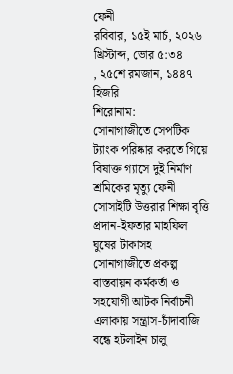ফেনী
রবিবার, ১৫ই মার্চ, ২০২৬ খ্রিস্টাব্দ, ভোর ৫:৩৪
, ২৫শে রমজান, ১৪৪৭ হিজরি
শিরোনাম:
সোনাগাজীতে সেপটিক ট্যাংক পরিষ্কার করতে গিয়ে বিষাক্ত গ্যাসে দুই নির্মাণ শ্রমিকের মৃত্যু ফেনী সোসাইটি উত্তরার শিক্ষা বৃত্তি প্রদান-ইফতার মাহফিল ঘুষের টাকাসহ সোনাগাজীতে প্রকল্প বাস্তবায়ন কর্মকর্তা ও সহযোগী আটক নির্বাচনী এলাকায় সন্ত্রাস-চাঁদাবাজি বন্ধে হটলাইন চালু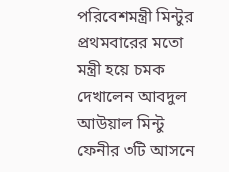পরিবেশমন্ত্রী মিন্টুর প্রথমবারের মতো মন্ত্রী হয়ে চমক দেখালেন আবদুল আউয়াল মিন্টু ফেনীর ৩টি আসনে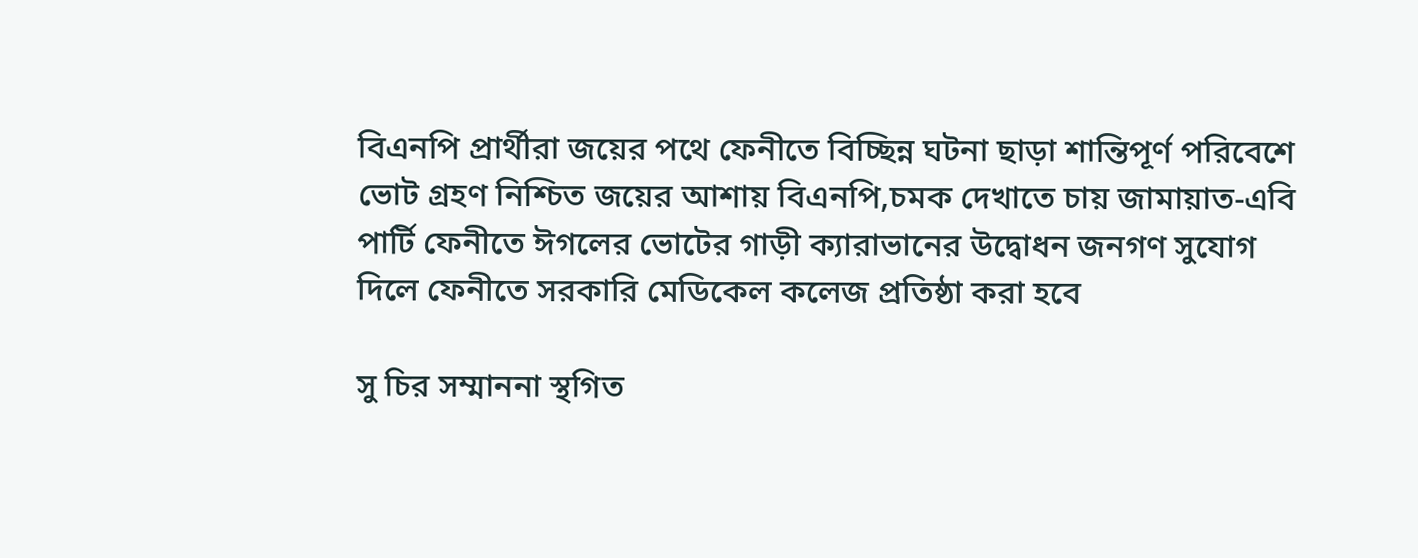বিএনপি প্রার্থীরা জয়ের পথে ফেনীতে বিচ্ছিন্ন ঘটনা ছাড়া শান্তিপূর্ণ পরিবেশে ভোট গ্রহণ নিশ্চিত জয়ের আশায় বিএনপি,চমক দেখাতে চায় জামায়াত-এবি পার্টি ফেনীতে ঈগলের ভোটের গাড়ী ক্যারাভানের উদ্বোধন জনগণ সুযোগ দিলে ফেনীতে সরকারি মেডিকেল কলেজ প্রতিষ্ঠা করা হবে

সু চির সম্মাননা স্থগিত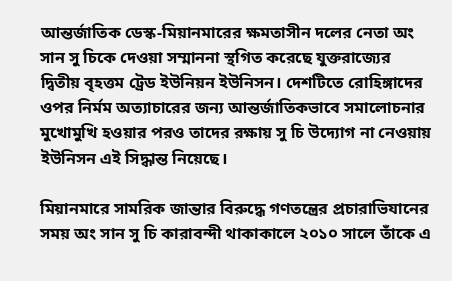আন্তর্জাতিক ডেস্ক-মিয়ানমারের ক্ষমতাসীন দলের নেতা অং সান সু চিকে দেওয়া সম্মাননা স্থগিত করেছে যুক্তরাজ্যের দ্বিতীয় বৃহত্তম ট্রেড ইউনিয়ন ইউনিসন। দেশটিতে রোহিঙ্গাদের ওপর নির্মম অত্যাচারের জন্য আন্তর্জাতিকভাবে সমালোচনার মুখোমুখি হওয়ার পরও তাদের রক্ষায় সু চি উদ্যোগ না নেওয়ায় ইউনিসন এই সিদ্ধান্ত নিয়েছে।

মিয়ানমারে সামরিক জান্তার বিরুদ্ধে গণতন্ত্রের প্রচারাভিযানের সময় অং সান সু চি কারাবন্দী থাকাকালে ২০১০ সালে তাঁকে এ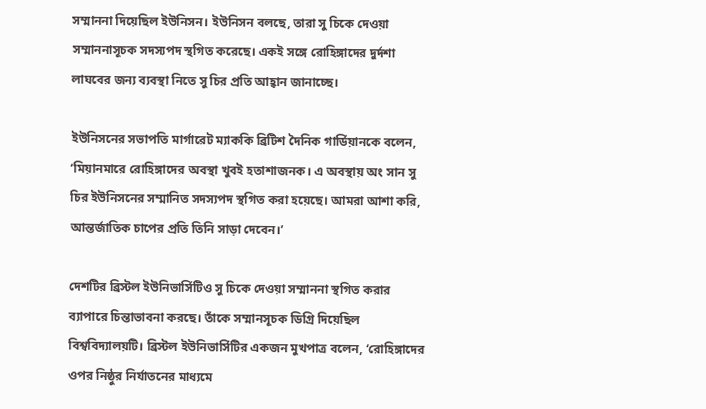সম্মাননা দিয়েছিল ইউনিসন। ইউনিসন বলছে, তারা সু চিকে দেওয়া সম্মাননাসূচক সদস্যপদ স্থগিত করেছে। একই সঙ্গে রোহিঙ্গাদের দুর্দশা লাঘবের জন্য ব্যবস্থা নিতে সু চির প্রতি আহ্বান জানাচ্ছে।

ইউনিসনের সভাপতি মার্গারেট ম্যাককি ব্রিটিশ দৈনিক গার্ডিয়ানকে বলেন, ‘মিয়ানমারে রোহিঙ্গাদের অবস্থা খুবই হতাশাজনক। এ অবস্থায় অং সান সু চির ইউনিসনের সম্মানিত সদস্যপদ স্থগিত করা হয়েছে। আমরা আশা করি, আন্তর্জাতিক চাপের প্রতি তিনি সাড়া দেবেন।’

দেশটির ব্রিস্টল ইউনিভার্সিটিও সু চিকে দেওয়া সম্মাননা স্থগিত করার ব্যাপারে চিন্তাভাবনা করছে। তাঁকে সম্মানসূচক ডিগ্রি দিয়েছিল বিশ্ববিদ্যালয়টি। ব্রিস্টল ইউনিভার্সিটির একজন মুখপাত্র বলেন, ‘রোহিঙ্গাদের ওপর নিষ্ঠুর নির্যাতনের মাধ্যমে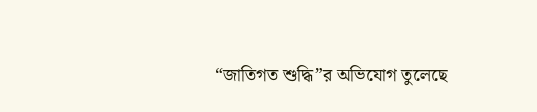“জাতিগত শুদ্ধি”র অভিযোগ তুলেছে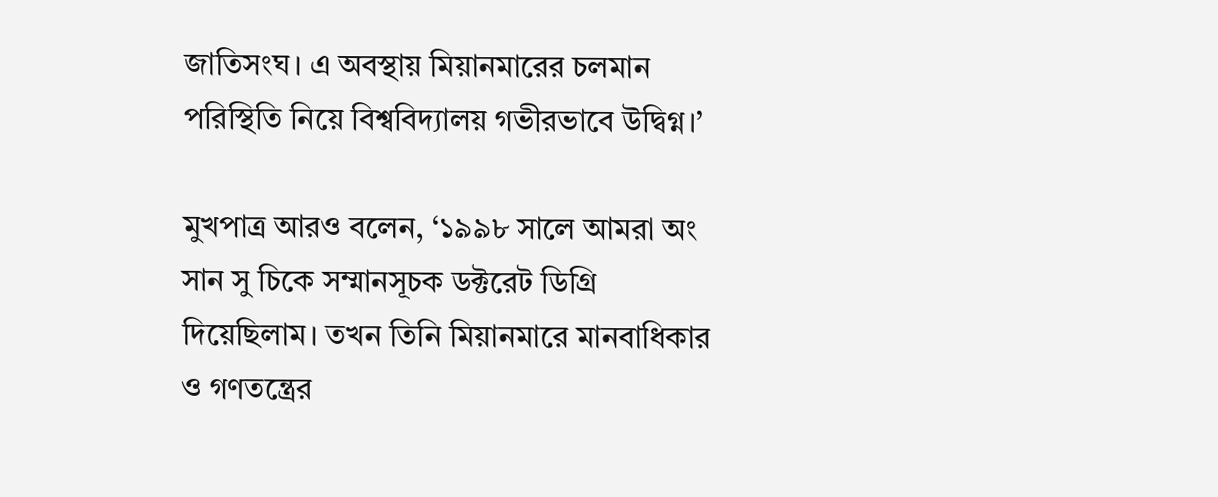জাতিসংঘ। এ অবস্থায় মিয়ানমারের চলমান পরিস্থিতি নিয়ে বিশ্ববিদ্যালয় গভীরভাবে উদ্বিগ্ন।’

মুখপাত্র আরও বলেন, ‘১৯৯৮ সালে আমরা অং সান সু চিকে সম্মানসূচক ডক্টরেট ডিগ্রি দিয়েছিলাম। তখন তিনি মিয়ানমারে মানবাধিকার ও গণতন্ত্রের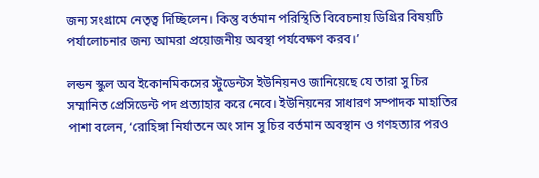জন্য সংগ্রামে নেতৃত্ব দিচ্ছিলেন। কিন্তু বর্তমান পরিস্থিতি বিবেচনায় ডিগ্রির বিষয়টি পর্যালোচনার জন্য আমরা প্রয়োজনীয় অবস্থা পর্যবেক্ষণ করব।’

লন্ডন স্কুল অব ইকোনমিকসের স্টুডেন্টস ইউনিয়নও জানিয়েছে যে তারা সু চির সম্মানিত প্রেসিডেন্ট পদ প্রত্যাহার করে নেবে। ইউনিয়নের সাধারণ সম্পাদক মাহাতির পাশা বলেন, ‘রোহিঙ্গা নির্যাতনে অং সান সু চির বর্তমান অবস্থান ও গণহত্যার পরও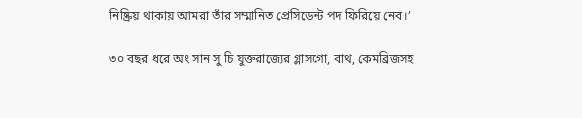নিষ্ক্রিয় থাকায় আমরা তাঁর সম্মানিত প্রেসিডেন্ট পদ ফিরিয়ে নেব।’

৩০ বছর ধরে অং সান সু চি যুক্তরাজ্যের গ্লাসগো, বাথ, কেমব্রিজসহ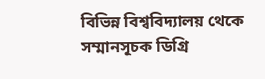বিভিন্ন বিশ্ববিদ্যালয় থেকে সম্মানসূচক ডিগ্রি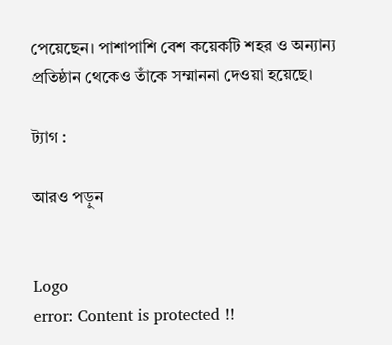পেয়েছেন। পাশাপাশি বেশ কয়েকটি শহর ও অন্যান্য প্রতিষ্ঠান থেকেও তাঁকে সম্মাননা দেওয়া হয়েছে।

ট্যাগ :

আরও পড়ুন


Logo
error: Content is protected !!